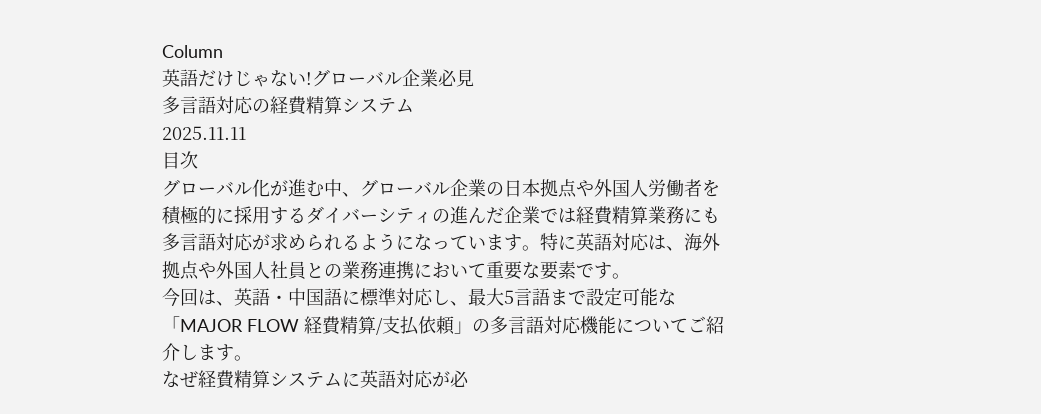Column
英語だけじゃない!グローバル企業必見
多言語対応の経費精算システム
2025.11.11
目次
グローバル化が進む中、グローバル企業の日本拠点や外国人労働者を積極的に採用するダイバーシティの進んだ企業では経費精算業務にも多言語対応が求められるようになっています。特に英語対応は、海外拠点や外国人社員との業務連携において重要な要素です。
今回は、英語・中国語に標準対応し、最大5言語まで設定可能な「MAJOR FLOW 経費精算/支払依頼」の多言語対応機能についてご紹介します。
なぜ経費精算システムに英語対応が必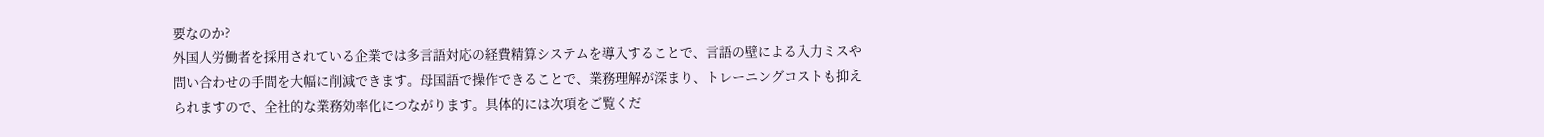要なのか?
外国人労働者を採用されている企業では多言語対応の経費精算システムを導入することで、言語の壁による入力ミスや問い合わせの手間を大幅に削減できます。母国語で操作できることで、業務理解が深まり、トレーニングコストも抑えられますので、全社的な業務効率化につながります。具体的には次項をご覧くだ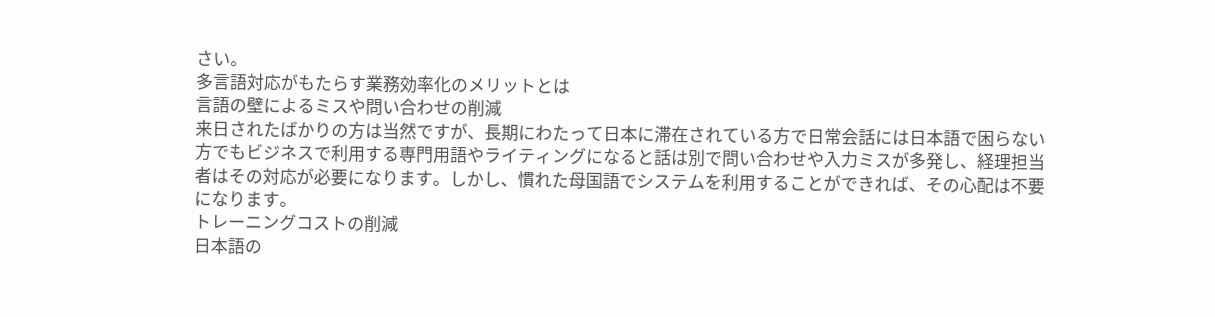さい。
多言語対応がもたらす業務効率化のメリットとは
言語の壁によるミスや問い合わせの削減
来日されたばかりの方は当然ですが、長期にわたって日本に滞在されている方で日常会話には日本語で困らない方でもビジネスで利用する専門用語やライティングになると話は別で問い合わせや入力ミスが多発し、経理担当者はその対応が必要になります。しかし、慣れた母国語でシステムを利用することができれば、その心配は不要になります。
トレーニングコストの削減
日本語の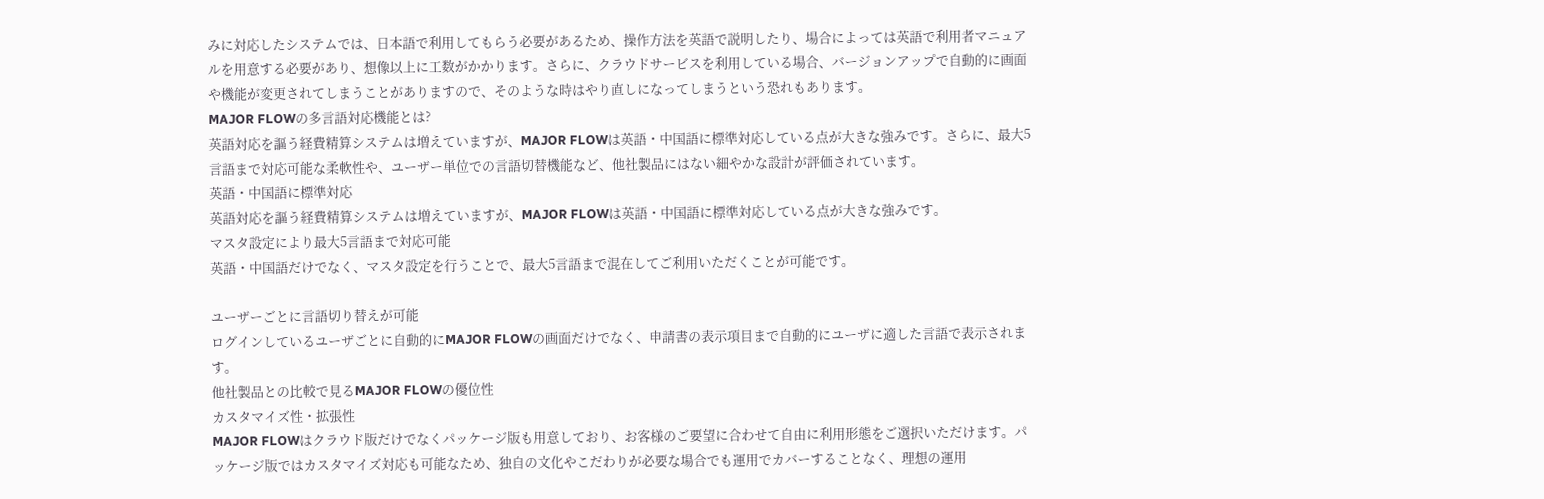みに対応したシステムでは、日本語で利用してもらう必要があるため、操作方法を英語で説明したり、場合によっては英語で利用者マニュアルを用意する必要があり、想像以上に工数がかかります。さらに、クラウドサービスを利用している場合、バージョンアップで自動的に画面や機能が変更されてしまうことがありますので、そのような時はやり直しになってしまうという恐れもあります。
MAJOR FLOWの多言語対応機能とは?
英語対応を謳う経費精算システムは増えていますが、MAJOR FLOWは英語・中国語に標準対応している点が大きな強みです。さらに、最大5言語まで対応可能な柔軟性や、ユーザー単位での言語切替機能など、他社製品にはない細やかな設計が評価されています。
英語・中国語に標準対応
英語対応を謳う経費精算システムは増えていますが、MAJOR FLOWは英語・中国語に標準対応している点が大きな強みです。
マスタ設定により最大5言語まで対応可能
英語・中国語だけでなく、マスタ設定を行うことで、最大5言語まで混在してご利用いただくことが可能です。

ユーザーごとに言語切り替えが可能
ログインしているユーザごとに自動的にMAJOR FLOWの画面だけでなく、申請書の表示項目まで自動的にユーザに適した言語で表示されます。
他社製品との比較で見るMAJOR FLOWの優位性
カスタマイズ性・拡張性
MAJOR FLOWはクラウド版だけでなくパッケージ版も用意しており、お客様のご要望に合わせて自由に利用形態をご選択いただけます。パッケージ版ではカスタマイズ対応も可能なため、独自の文化やこだわりが必要な場合でも運用でカバーすることなく、理想の運用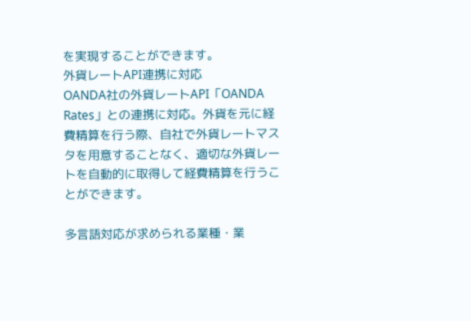を実現することができます。
外貨レートAPI連携に対応
OANDA社の外貨レートAPI「OANDA Rates」との連携に対応。外貨を元に経費精算を行う際、自社で外貨レートマスタを用意することなく、適切な外貨レートを自動的に取得して経費精算を行うことができます。

多言語対応が求められる業種・業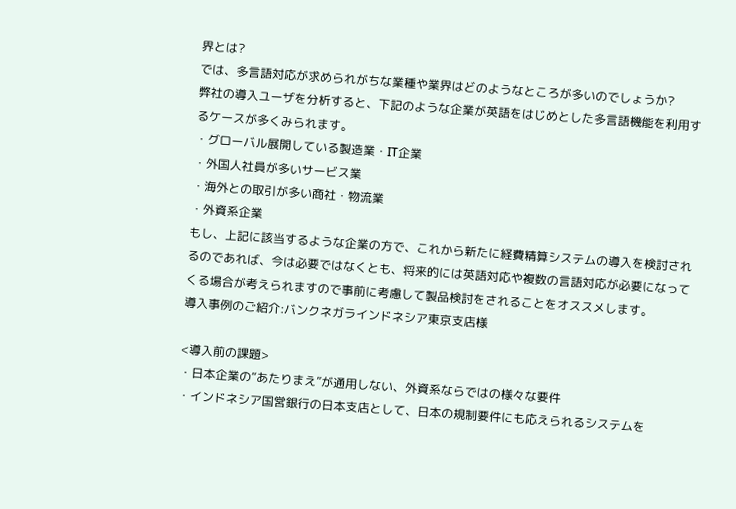界とは?
では、多言語対応が求められがちな業種や業界はどのようなところが多いのでしょうか?
弊社の導入ユーザを分析すると、下記のような企業が英語をはじめとした多言語機能を利用するケースが多くみられます。
・グローバル展開している製造業・IT企業
・外国人社員が多いサービス業
・海外との取引が多い商社・物流業
・外資系企業
もし、上記に該当するような企業の方で、これから新たに経費精算システムの導入を検討されるのであれば、今は必要ではなくとも、将来的には英語対応や複数の言語対応が必要になってくる場合が考えられますので事前に考慮して製品検討をされることをオススメします。
導入事例のご紹介:バンクネガラインドネシア東京支店様

<導入前の課題>
・日本企業の“あたりまえ”が通用しない、外資系ならではの様々な要件
・インドネシア国営銀行の日本支店として、日本の規制要件にも応えられるシステムを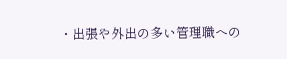・出張や外出の多い管理職への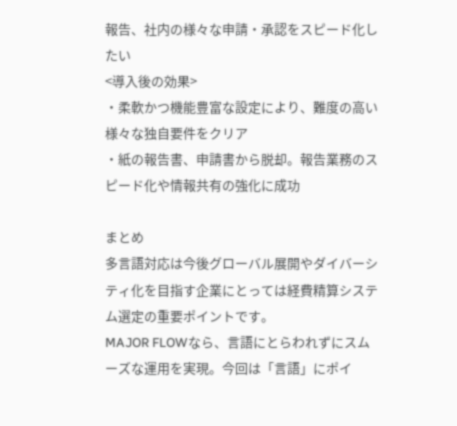報告、社内の様々な申請・承認をスピード化したい
<導入後の効果>
・柔軟かつ機能豊富な設定により、難度の高い様々な独自要件をクリア
・紙の報告書、申請書から脱却。報告業務のスピード化や情報共有の強化に成功

まとめ
多言語対応は今後グローバル展開やダイバーシティ化を目指す企業にとっては経費精算システム選定の重要ポイントです。
MAJOR FLOWなら、言語にとらわれずにスムーズな運用を実現。今回は「言語」にポイ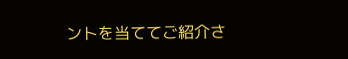ントを当ててご紹介さ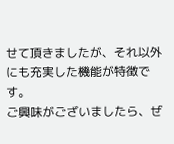せて頂きましたが、それ以外にも充実した機能が特徴です。
ご興味がございましたら、ぜ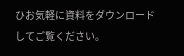ひお気軽に資料をダウンロードしてご覧ください。